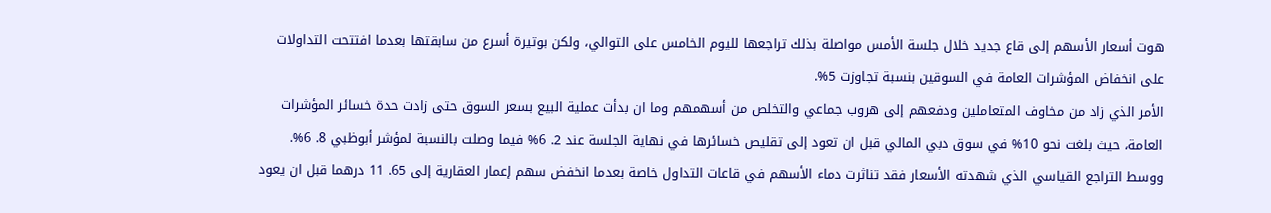هوت أسعار الأسهم إلى قاع جديد خلال جلسة الأمس مواصلة بذلك تراجعها لليوم الخامس على التوالي، ولكن بوتيرة أسرع من سابقتها بعدما افتتحت التداولات على انخفاض المؤشرات العامة في السوقين بنسبة تجاوزت 5%.
الأمر الذي زاد من مخاوف المتعاملين ودفعهم إلى هروب جماعي والتخلص من أسهمهم وما ان بدأت عملية البيع بسعر السوق حتى زادت حدة خسائر المؤشرات العامة، حيث بلغت نحو 10% في سوق دبي المالي قبل ان تعود إلى تقليص خسائرها في نهاية الجلسة عند 2. 6% فيما وصلت بالنسبة لمؤشر أبوظبي 8. 6%.
ووسط التراجع القياسي الذي شهدته الأسعار فقد تناثرت دماء الأسهم في قاعات التداول خاصة بعدما انخفض سهم إعمار العقارية إلى 65. 11 درهما قبل ان يعود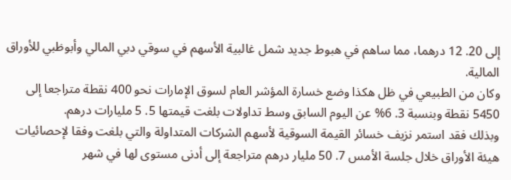إلى 20. 12 درهما، مما ساهم في هبوط جديد شمل غالبية الأسهم في سوقي دبي المالي وأبوظبي للأوراق المالية.
وكان من الطبيعي في ظل هكذا وضع خسارة المؤشر العام لسوق الإمارات نحو 400 نقطة متراجعا إلى 5450 نقطة وبنسبة 3. 6% عن اليوم السابق وسط تداولات بلغت قيمتها 5. 5 مليارات درهم.
وبذلك فقد استمر نزيف خسائر القيمة السوقية لأسهم الشركات المتداولة والتي بلغت وفقا لإحصائيات هيئة الأوراق خلال جلسة الأمس 7. 50 مليار درهم متراجعة إلى أدنى مستوى لها في شهر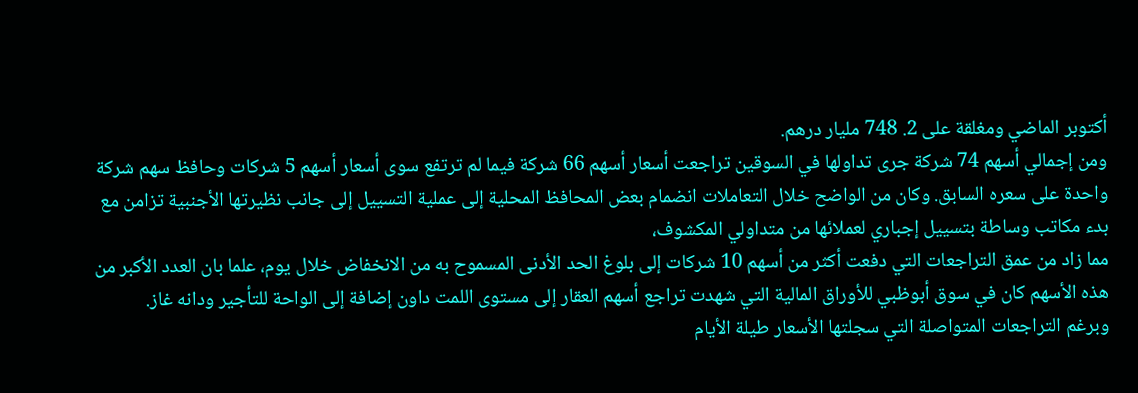أكتوبر الماضي ومغلقة على 2. 748 مليار درهم.
ومن إجمالي أسهم 74 شركة جرى تداولها في السوقين تراجعت أسعار أسهم 66 شركة فيما لم ترتفع سوى أسعار أسهم 5 شركات وحافظ سهم شركة واحدة على سعره السابق. وكان من الواضح خلال التعاملات انضمام بعض المحافظ المحلية إلى عملية التسييل إلى جانب نظيرتها الأجنبية تزامن مع بدء مكاتب وساطة بتسييل إجباري لعملائها من متداولي المكشوف،
مما زاد من عمق التراجعات التي دفعت أكثر من أسهم 10 شركات إلى بلوغ الحد الأدنى المسموح به من الانخفاض خلال يوم، علما بان العدد الأكبر من هذه الأسهم كان في سوق أبوظبي للأوراق المالية التي شهدت تراجع أسهم العقار إلى مستوى اللمت داون إضافة إلى الواحة للتأجير ودانه غاز.
وبرغم التراجعات المتواصلة التي سجلتها الأسعار طيلة الأيام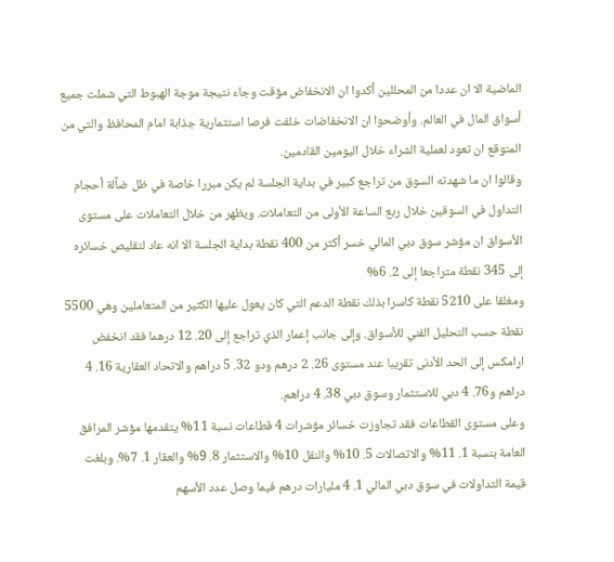الماضية الا ان عددا من المحللين أكدوا ان الانخفاض مؤقت وجاء نتيجة موجة الهبوط التي شملت جميع أسواق المال في العالم. وأوضحوا ان الانخفاضات خلفت فرصا استثمارية جذابة امام المحافظ والتي من المتوقع ان تعود لعملية الشراء خلال اليومين القادمين.
وقالوا ان ما شهدته السوق من تراجع كبير في بداية الجلسة لم يكن مبررا خاصة في ظل ضآلة أحجام التداول في السوقين خلال ربع الساعة الأولى من التعاملات. ويظهر من خلال التعاملات على مستوى الأسواق ان مؤشر سوق دبي المالي خسر أكثر من 400 نقطة بداية الجلسة الا انه عاد لتقليص خسائره إلى 345 نقطة متراجعا إلى 2. 6%
ومغلقا على 5210 نقطة كاسرا بذلك نقطة الدعم التي كان يعول عليها الكثير من المتعاملين وهي 5500 نقطة حسب التحليل الفني للأسواق. وإلى جانب إعمار الذي تراجع إلى 20. 12 درهما فقد انخفض ارامكس إلى الحد الأدنى تقريبا عند مستوى 26. 2 درهم ودو 32. 5 دراهم والاتحاد العقارية 16. 4 دراهم و76. 4 دبي للاستثمار وسوق دبي 38. 4 دراهم.
وعلى مستوى القطاعات فقد تجاوزت خسائر مؤشرات 4 قطاعات نسبة 11% يتقدمها مؤشر المرافق العامة بنسبة 1. 11% والاتصالات 5. 10% والنقل 10% والاستثمار 8. 9% والعقار 1. 7%. وبلغت قيمة التداولات في سوق دبي المالي 1. 4 مليارات درهم فيما وصل عدد الأسهم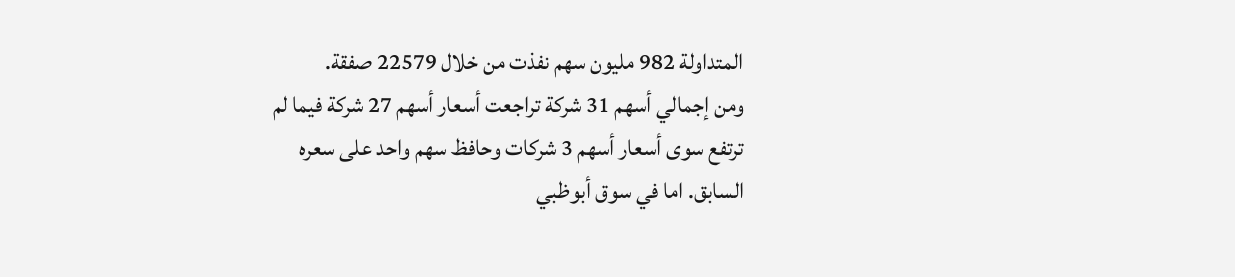المتداولة 982 مليون سهم نفذت من خلال 22579 صفقة.
ومن إجمالي أسهم 31 شركة تراجعت أسعار أسهم 27 شركة فيما لم ترتفع سوى أسعار أسهم 3 شركات وحافظ سهم واحد على سعره السابق. اما في سوق أبوظبي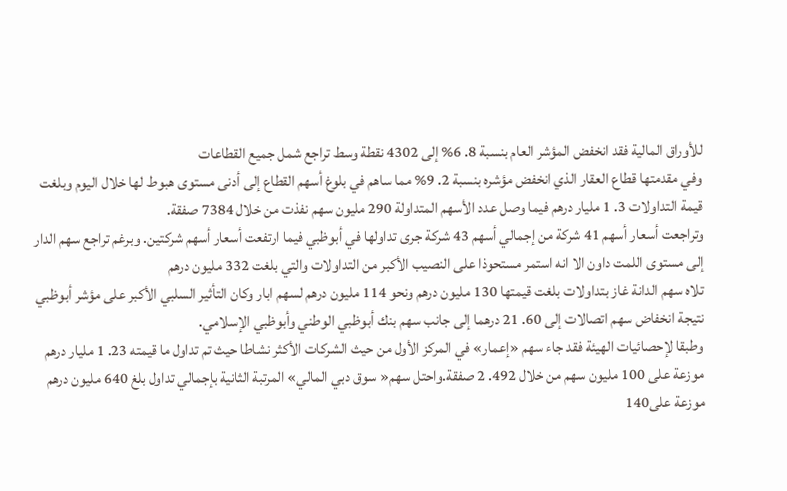للأوراق المالية فقد انخفض المؤشر العام بنسبة 8. 6% إلى 4302 نقطة وسط تراجع شمل جميع القطاعات
وفي مقدمتها قطاع العقار الذي انخفض مؤشره بنسبة 2. 9% مما ساهم في بلوغ أسهم القطاع إلى أدنى مستوى هبوط لها خلال اليوم وبلغت قيمة التداولات 3. 1 مليار درهم فيما وصل عدد الأسهم المتداولة 290 مليون سهم نفذت من خلال 7384 صفقة.
وتراجعت أسعار أسهم 41 شركة من إجمالي أسهم 43 شركة جرى تداولها في أبوظبي فيما ارتفعت أسعار أسهم شركتين. وبرغم تراجع سهم الدار إلى مستوى اللمت داون الا انه استمر مستحوذا على النصيب الأكبر من التداولات والتي بلغت 332 مليون درهم
تلاه سهم الدانة غاز بتداولات بلغت قيمتها 130 مليون درهم ونحو 114 مليون درهم لسهم ابار وكان التأثير السلبي الأكبر على مؤشر أبوظبي نتيجة انخفاض سهم اتصالات إلى 60. 21 درهما إلى جانب سهم بنك أبوظبي الوطني وأبوظبي الإسلامي.
وطبقا لإحصائيات الهيئة فقد جاء سهم «إعمار» في المركز الأول من حيث الشركات الأكثر نشاطا حيث تم تداول ما قيمته 23. 1 مليار درهم موزعة على 100 مليون سهم من خلال 492. 2 صفقة.واحتل سهم« سوق دبي المالي» المرتبة الثانية بإجمالي تداول بلغ 640 مليون درهم موزعة على140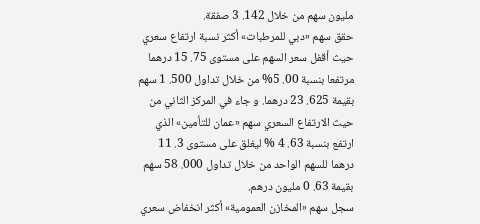مليون سهم من خلال 142. 3 صفقة.
حقق سهم «دبي للمرطبات» أكثر نسبة ارتفاع سعري حيث أقفل سعر السهم على مستوى 75. 15 درهما مرتفعا بنسبة 00. 5% من خلال تداول 500. 1 سهم بقيمة 625. 23 درهما. و جاء في المركز الثاني من حيث الارتفاع السعري سهم «عمان للتأمين» الذي ارتفع بنسبة 63. 4 % ليغلق على مستوى 3. 11 درهما للسهم الواحد من خلال تداول 000. 58 سهم بقيمة 63. 0 مليون درهم.
سجل سهم «المخازن العمومية» أكثر انخفاض سعري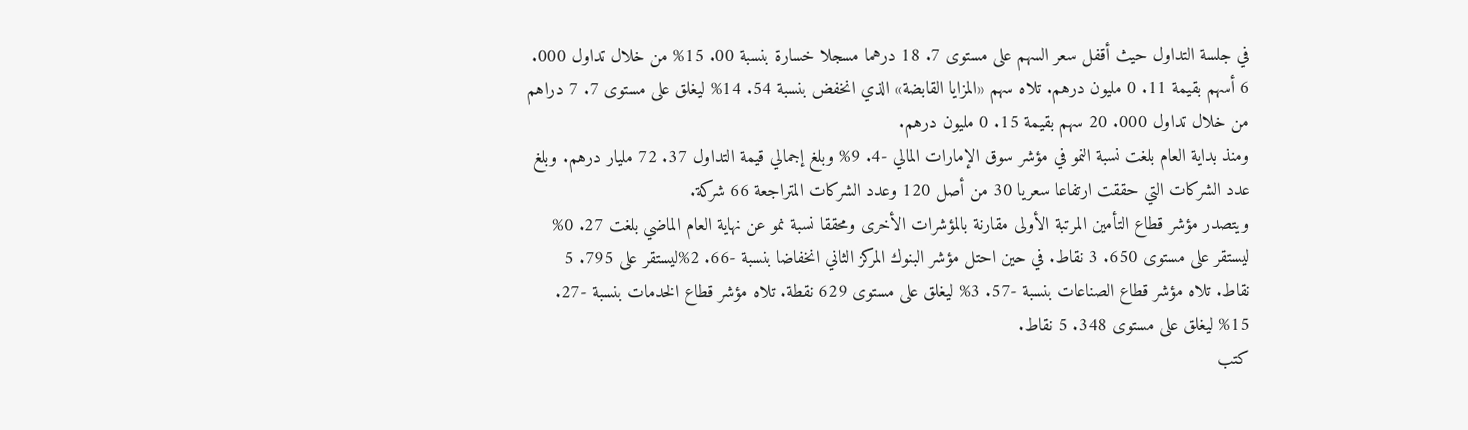في جلسة التداول حيث أقفل سعر السهم على مستوى 7. 18 درهما مسجلا خسارة بنسبة 00. 15% من خلال تداول 000. 6 أسهم بقيمة 11. 0 مليون درهم. تلاه سهم «المزايا القابضة» الذي انخفض بنسبة 54. 14% ليغلق على مستوى 7. 7 دراهم من خلال تداول 000. 20 سهم بقيمة 15. 0 مليون درهم.
ومنذ بداية العام بلغت نسبة النمو في مؤشر سوق الإمارات المالي -4. 9% وبلغ إجمالي قيمة التداول 37. 72 مليار درهم. وبلغ عدد الشركات التي حققت ارتفاعا سعريا 30 من أصل 120 وعدد الشركات المتراجعة 66 شركة.
ويتصدر مؤشر قطاع التأمين المرتبة الأولى مقارنة بالمؤشرات الأخرى ومحققا نسبة نمو عن نهاية العام الماضي بلغت 27. 0% ليستقر على مستوى 650. 3 نقاط. في حين احتل مؤشر البنوك المركز الثاني انخفاضا بنسبة -66. 2%ليستقر على 795. 5 نقاط. تلاه مؤشر قطاع الصناعات بنسبة -57. 3% ليغلق على مستوى 629 نقطة. تلاه مؤشر قطاع الخدمات بنسبة -27. 15% ليغلق على مستوى 348. 5 نقاط.
كتب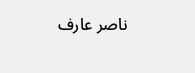ناصر عارف